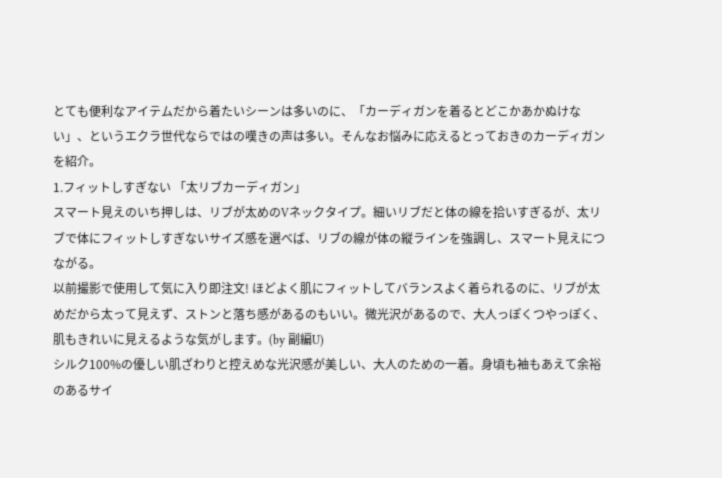とても便利なアイテムだから着たいシーンは多いのに、「カーディガンを着るとどこかあかぬけない」、というエクラ世代ならではの嘆きの声は多い。そんなお悩みに応えるとっておきのカーディガンを紹介。
1.フィットしすぎない 「太リブカーディガン」
スマート見えのいち押しは、リブが太めのVネックタイプ。細いリブだと体の線を拾いすぎるが、太リブで体にフィットしすぎないサイズ感を選べば、リブの線が体の縦ラインを強調し、スマート見えにつながる。
以前撮影で使用して気に入り即注文! ほどよく肌にフィットしてバランスよく着られるのに、リブが太めだから太って見えず、ストンと落ち感があるのもいい。微光沢があるので、大人っぽくつやっぽく、肌もきれいに見えるような気がします。(by 副編U)
シルク100%の優しい肌ざわりと控えめな光沢感が美しい、大人のための一着。身頃も袖もあえて余裕のあるサイ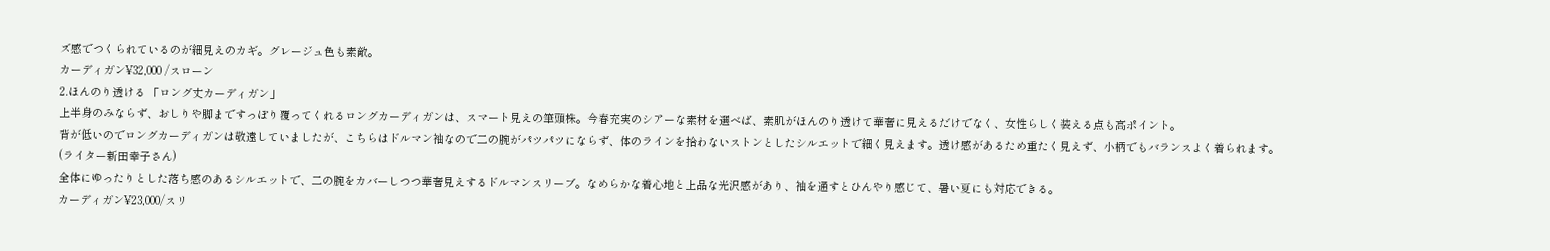ズ感でつくられているのが細見えのカギ。グレージュ色も素敵。
カーディガン¥32,000 /スローン
2.ほんのり透ける 「ロング丈カーディガン」
上半身のみならず、おしりや脚まですっぽり覆ってくれるロングカーディガンは、スマート見えの筆頭株。今春充実のシアーな素材を選べば、素肌がほんのり透けて華奢に見えるだけでなく、女性らしく装える点も高ポイント。
背が低いのでロングカーディガンは敬遠していましたが、こちらはドルマン袖なので二の腕がパツパツにならず、体のラインを拾わないストンとしたシルエットで細く見えます。透け感があるため重たく見えず、小柄でもバランスよく着られます。(ライター新田幸子さん)
全体にゆったりとした落ち感のあるシルエットで、二の腕をカバーしつつ華奢見えするドルマンスリーブ。なめらかな着心地と上品な光沢感があり、袖を通すとひんやり感じて、暑い夏にも対応できる。
カーディガン¥23,000/スリ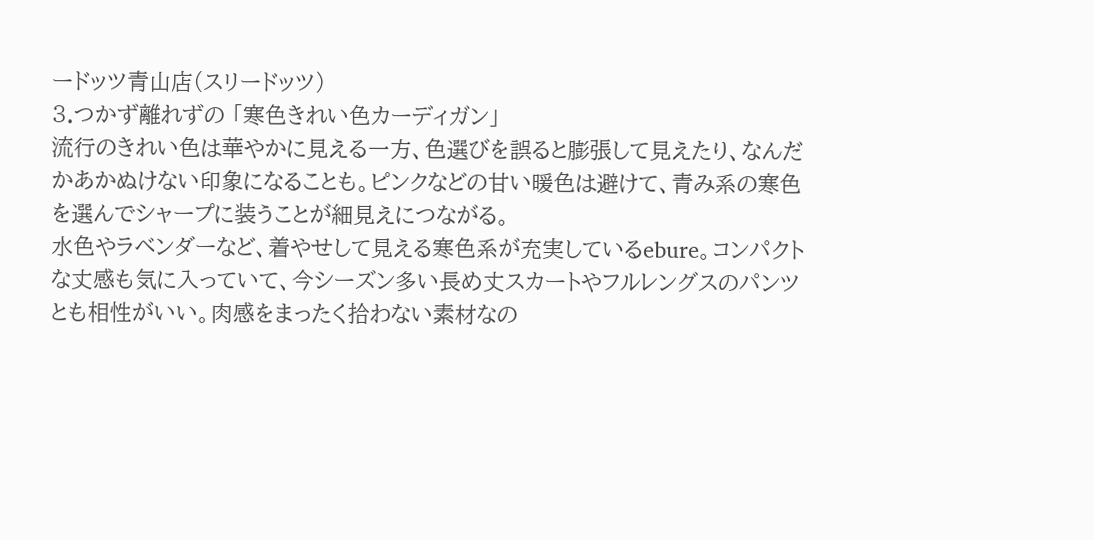ードッツ青山店(スリードッツ)
3.つかず離れずの 「寒色きれい色カーディガン」
流行のきれい色は華やかに見える一方、色選びを誤ると膨張して見えたり、なんだかあかぬけない印象になることも。ピンクなどの甘い暖色は避けて、青み系の寒色を選んでシャープに装うことが細見えにつながる。
水色やラベンダーなど、着やせして見える寒色系が充実しているebure。コンパクトな丈感も気に入っていて、今シーズン多い長め丈スカートやフルレングスのパンツとも相性がいい。肉感をまったく拾わない素材なの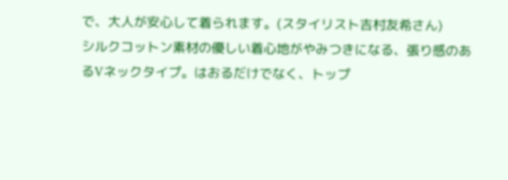で、大人が安心して着られます。(スタイリスト吉村友希さん)
シルクコットン素材の優しい着心地がやみつきになる、張り感のあるVネックタイプ。はおるだけでなく、トップ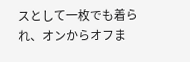スとして一枚でも着られ、オンからオフま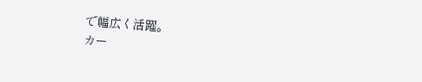で幅広く活躍。
カー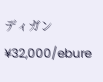ディガン¥32,000/ebure